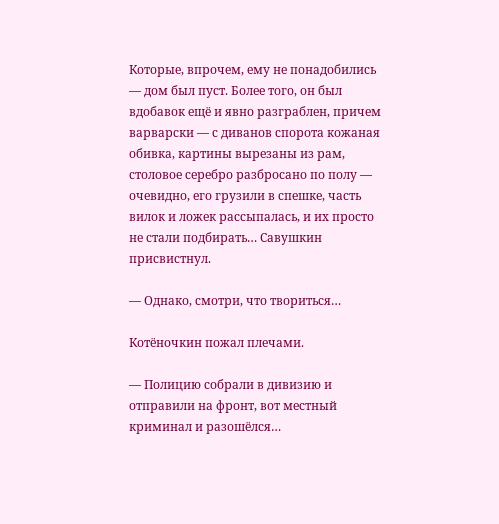Которые, впрочем, ему не понадобились — дом был пуст. Более того, он был вдобавок ещё и явно разграблен, причем варварски — с диванов спорота кожаная обивка, картины вырезаны из рам, столовое серебро разбросано по полу — очевидно, его грузили в спешке, часть вилок и ложек рассыпалась, и их просто не стали подбирать… Савушкин присвистнул.

— Однако, смотри, что твориться…

Котёночкин пожал плечами.

— Полицию собрали в дивизию и отправили на фронт, вот местный криминал и разошёлся…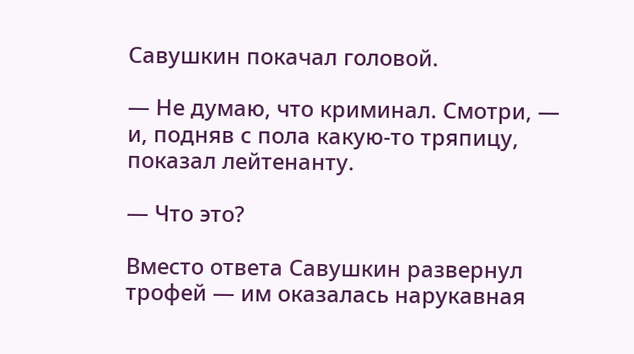Савушкин покачал головой.

— Не думаю, что криминал. Смотри, — и, подняв с пола какую-то тряпицу, показал лейтенанту.

— Что это?

Вместо ответа Савушкин развернул трофей — им оказалась нарукавная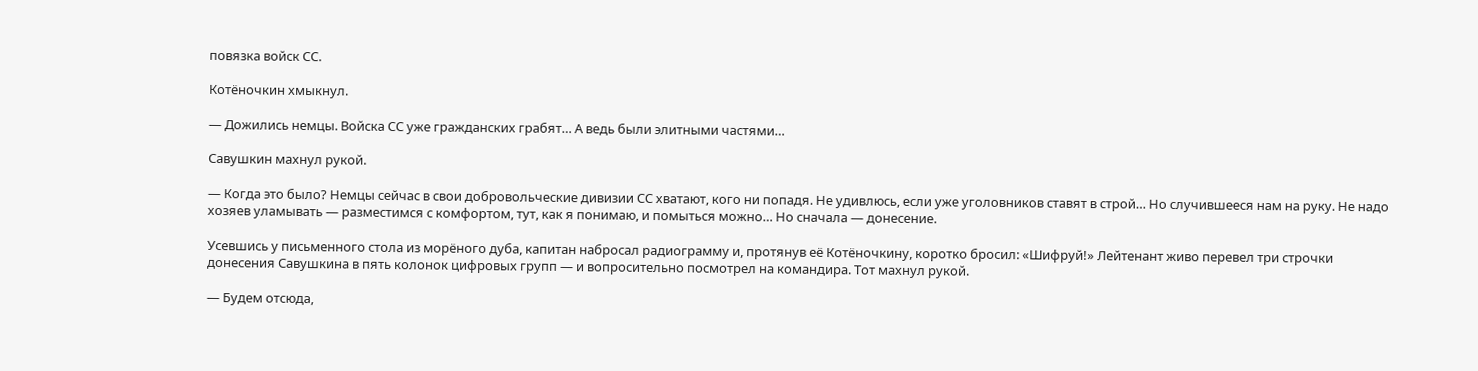повязка войск СС.

Котёночкин хмыкнул.

— Дожились немцы. Войска СС уже гражданских грабят… А ведь были элитными частями…

Савушкин махнул рукой.

— Когда это было? Немцы сейчас в свои добровольческие дивизии СС хватают, кого ни попадя. Не удивлюсь, если уже уголовников ставят в строй… Но случившееся нам на руку. Не надо хозяев уламывать — разместимся с комфортом, тут, как я понимаю, и помыться можно… Но сначала — донесение.

Усевшись у письменного стола из морёного дуба, капитан набросал радиограмму и, протянув её Котёночкину, коротко бросил: «Шифруй!» Лейтенант живо перевел три строчки донесения Савушкина в пять колонок цифровых групп — и вопросительно посмотрел на командира. Тот махнул рукой.

— Будем отсюда,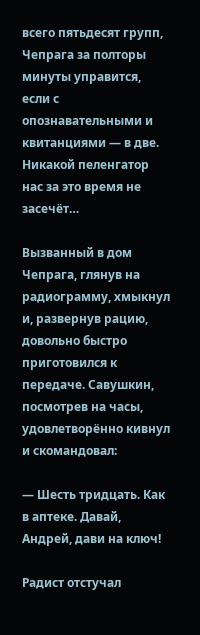всего пятьдесят групп, Чепрага за полторы минуты управится, если с опознавательными и квитанциями — в две. Никакой пеленгатор нас за это время не засечёт…

Вызванный в дом Чепрага, глянув на радиограмму, хмыкнул и, развернув рацию, довольно быстро приготовился к передаче. Савушкин, посмотрев на часы, удовлетворённо кивнул и скомандовал:

— Шесть тридцать. Как в аптеке. Давай, Андрей, дави на ключ!

Радист отстучал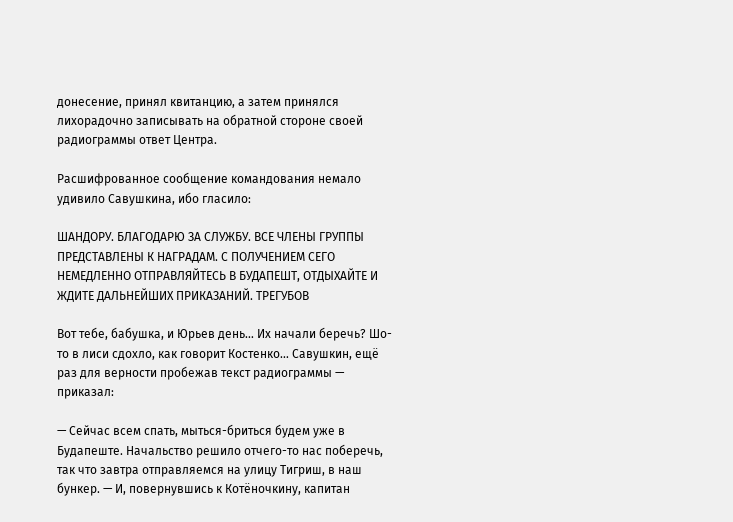донесение, принял квитанцию, а затем принялся лихорадочно записывать на обратной стороне своей радиограммы ответ Центра.

Расшифрованное сообщение командования немало удивило Савушкина, ибо гласило:

ШАНДОРУ. БЛАГОДАРЮ ЗА СЛУЖБУ. ВСЕ ЧЛЕНЫ ГРУППЫ ПРЕДСТАВЛЕНЫ К НАГРАДАМ. С ПОЛУЧЕНИЕМ СЕГО НЕМЕДЛЕННО ОТПРАВЛЯЙТЕСЬ В БУДАПЕШТ, ОТДЫХАЙТЕ И ЖДИТЕ ДАЛЬНЕЙШИХ ПРИКАЗАНИЙ. ТРЕГУБОВ

Вот тебе, бабушка, и Юрьев день… Их начали беречь? Шо-то в лиси сдохло, как говорит Костенко… Савушкин, ещё раз для верности пробежав текст радиограммы — приказал:

— Сейчас всем спать, мыться-бриться будем уже в Будапеште. Начальство решило отчего-то нас поберечь, так что завтра отправляемся на улицу Тигриш, в наш бункер. — И, повернувшись к Котёночкину, капитан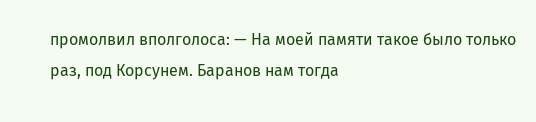промолвил вполголоса: — На моей памяти такое было только раз, под Корсунем. Баранов нам тогда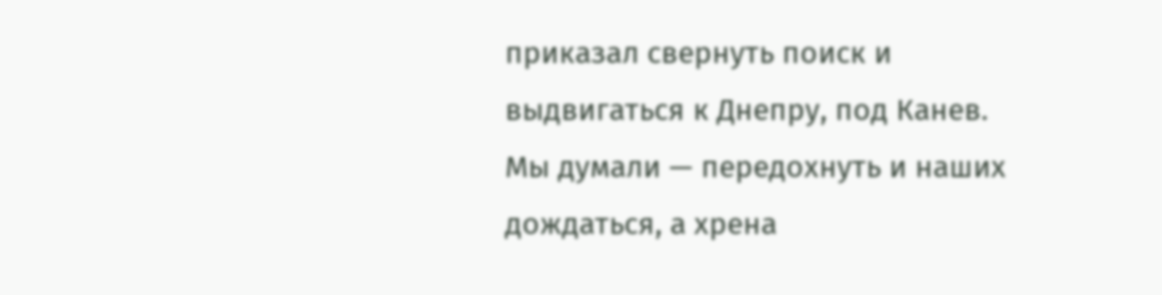приказал свернуть поиск и выдвигаться к Днепру, под Канев. Мы думали — передохнуть и наших дождаться, а хрена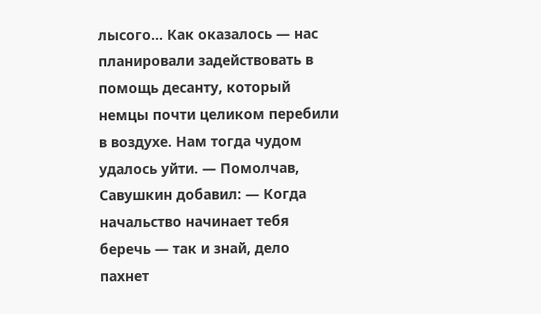лысого… Как оказалось — нас планировали задействовать в помощь десанту, который немцы почти целиком перебили в воздухе. Нам тогда чудом удалось уйти. — Помолчав, Савушкин добавил: — Когда начальство начинает тебя беречь — так и знай, дело пахнет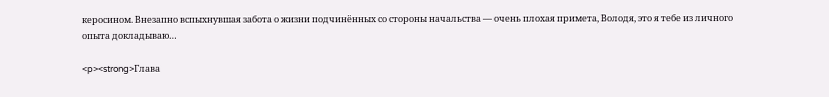керосином. Внезапно вспыхнувшая забота о жизни подчинённых со стороны начальства — очень плохая примета, Володя, это я тебе из личного опыта докладываю…

<p><strong>Глава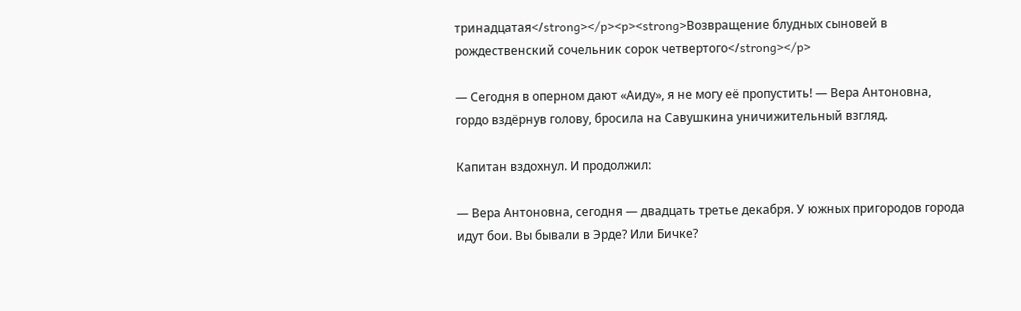тринадцатая</strong></p><p><strong>Возвращение блудных сыновей в рождественский сочельник сорок четвертого</strong></p>

— Сегодня в оперном дают «Аиду», я не могу её пропустить! — Вера Антоновна, гордо вздёрнув голову, бросила на Савушкина уничижительный взгляд.

Капитан вздохнул. И продолжил:

— Вера Антоновна, сегодня — двадцать третье декабря. У южных пригородов города идут бои. Вы бывали в Эрде? Или Бичке?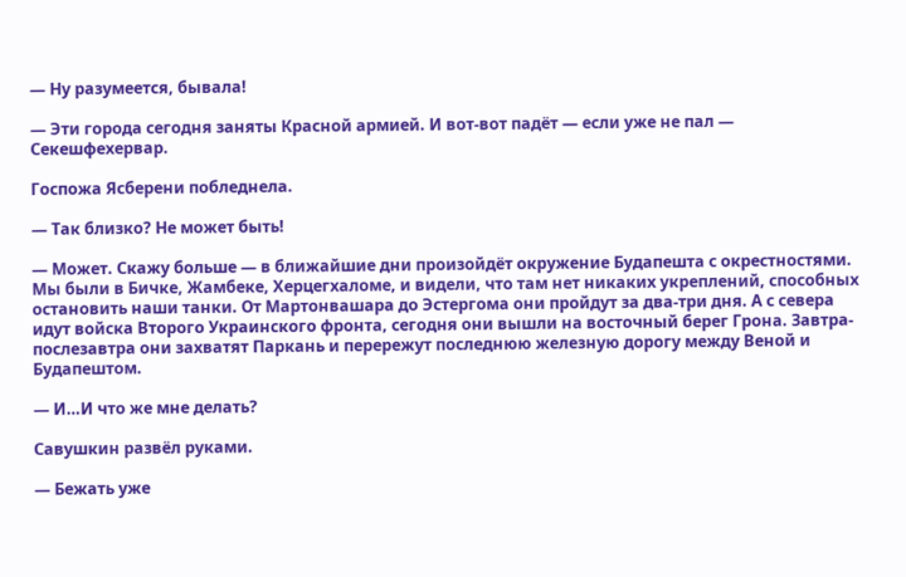— Ну разумеется, бывала!

— Эти города сегодня заняты Красной армией. И вот-вот падёт — если уже не пал — Секешфехервар.

Госпожа Ясберени побледнела.

— Так близко? Не может быть!

— Может. Скажу больше — в ближайшие дни произойдёт окружение Будапешта с окрестностями. Мы были в Бичке, Жамбеке, Херцегхаломе, и видели, что там нет никаких укреплений, способных остановить наши танки. От Мартонвашара до Эстергома они пройдут за два-три дня. А с севера идут войска Второго Украинского фронта, сегодня они вышли на восточный берег Грона. Завтра-послезавтра они захватят Паркань и перережут последнюю железную дорогу между Веной и Будапештом.

— И…И что же мне делать?

Савушкин развёл руками.

— Бежать уже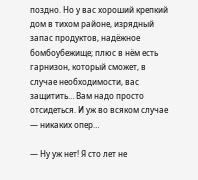поздно. Но у вас хороший крепкий дом в тихом районе, изрядный запас продуктов, надёжное бомбоубежище; плюс в нём есть гарнизон, который сможет, в случае необходимости, вас защитить… Вам надо просто отсидеться. И уж во всяком случае — никаких опер…

— Ну уж нет! Я сто лет не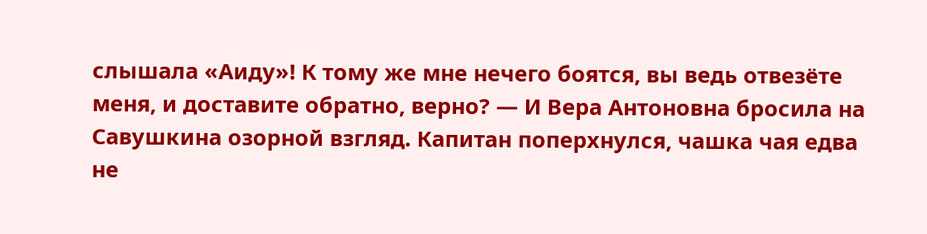слышала «Аиду»! К тому же мне нечего боятся, вы ведь отвезёте меня, и доставите обратно, верно? — И Вера Антоновна бросила на Савушкина озорной взгляд. Капитан поперхнулся, чашка чая едва не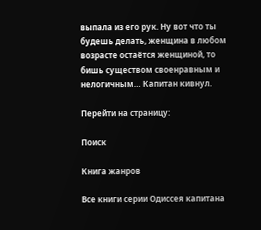выпала из его рук. Ну вот что ты будешь делать, женщина в любом возрасте остаётся женщиной, то бишь существом своенравным и нелогичным… Капитан кивнул.

Перейти на страницу:

Поиск

Книга жанров

Все книги серии Одиссея капитана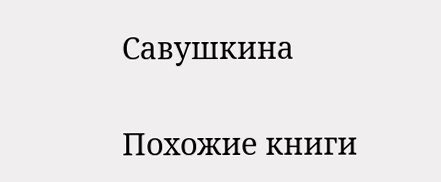Савушкина

Похожие книги